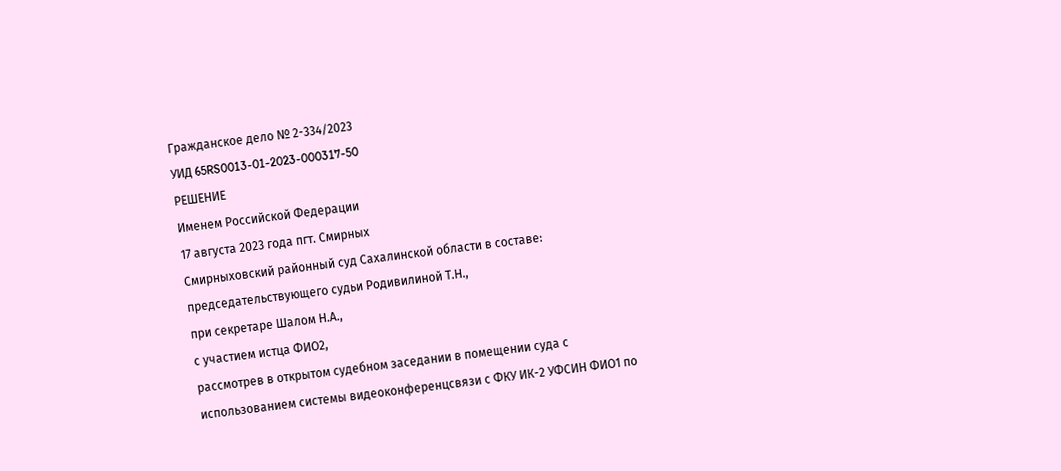Гражданское дело № 2-334/2023
УИД 65RS0013-01-2023-000317-50
РЕШЕНИЕ
Именем Российской Федерации
17 августа 2023 года пгт. Смирных
Смирныховский районный суд Сахалинской области в составе: председательствующего судьи Родивилиной Т.Н.,
при секретаре Шалом Н.А.,
с участием истца ФИО2,
рассмотрев в открытом судебном заседании в помещении суда с использованием системы видеоконференцсвязи с ФКУ ИК-2 УФСИН ФИО1 по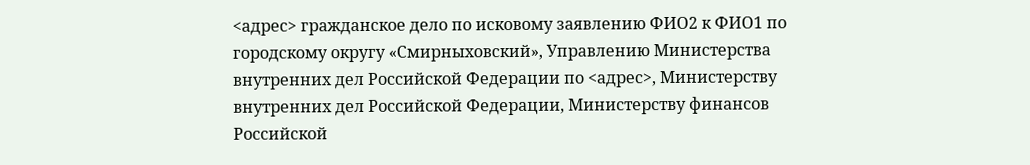<адрес> гражданское дело по исковому заявлению ФИО2 к ФИО1 по городскому округу «Смирныховский», Управлению Министерства внутренних дел Российской Федерации по <адрес>, Министерству внутренних дел Российской Федерации, Министерству финансов Российской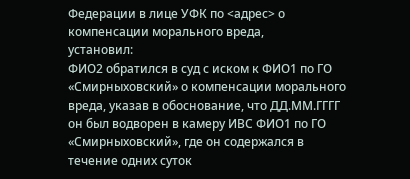Федерации в лице УФК по <адрес> о компенсации морального вреда,
установил:
ФИО2 обратился в суд с иском к ФИО1 по ГО «Смирныховский» о компенсации морального вреда, указав в обоснование, что ДД.ММ.ГГГГ он был водворен в камеру ИВС ФИО1 по ГО «Смирныховский», где он содержался в течение одних суток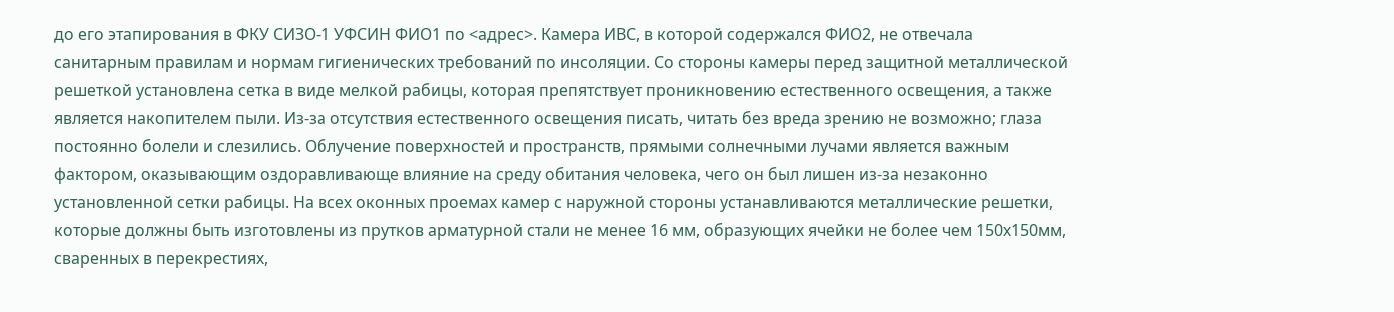до его этапирования в ФКУ СИЗО-1 УФСИН ФИО1 по <адрес>. Камера ИВС, в которой содержался ФИО2, не отвечала санитарным правилам и нормам гигиенических требований по инсоляции. Со стороны камеры перед защитной металлической решеткой установлена сетка в виде мелкой рабицы, которая препятствует проникновению естественного освещения, а также является накопителем пыли. Из-за отсутствия естественного освещения писать, читать без вреда зрению не возможно; глаза постоянно болели и слезились. Облучение поверхностей и пространств, прямыми солнечными лучами является важным фактором, оказывающим оздоравливающе влияние на среду обитания человека, чего он был лишен из-за незаконно установленной сетки рабицы. На всех оконных проемах камер с наружной стороны устанавливаются металлические решетки, которые должны быть изготовлены из прутков арматурной стали не менее 16 мм, образующих ячейки не более чем 150х150мм, сваренных в перекрестиях,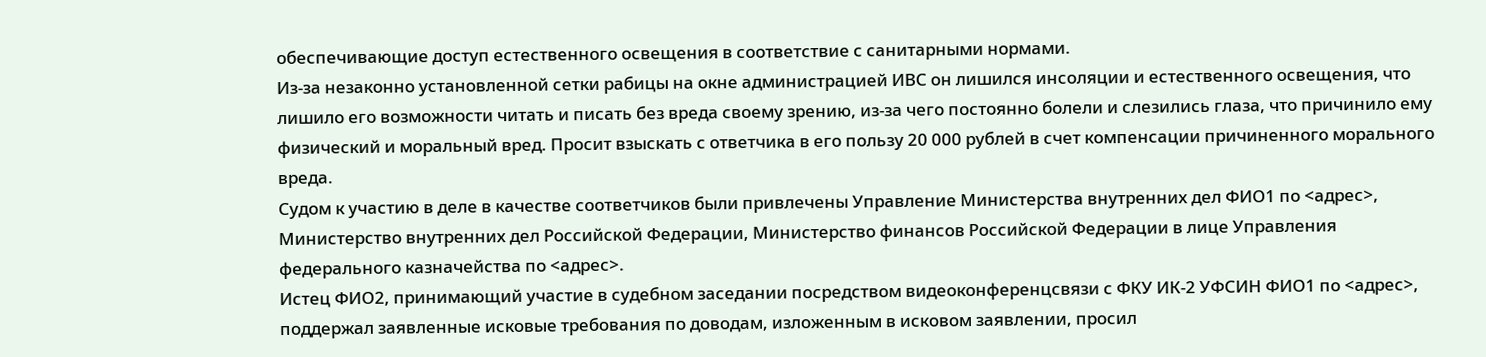обеспечивающие доступ естественного освещения в соответствие с санитарными нормами.
Из-за незаконно установленной сетки рабицы на окне администрацией ИВС он лишился инсоляции и естественного освещения, что лишило его возможности читать и писать без вреда своему зрению, из-за чего постоянно болели и слезились глаза, что причинило ему физический и моральный вред. Просит взыскать с ответчика в его пользу 20 000 рублей в счет компенсации причиненного морального вреда.
Судом к участию в деле в качестве соответчиков были привлечены Управление Министерства внутренних дел ФИО1 по <адрес>, Министерство внутренних дел Российской Федерации, Министерство финансов Российской Федерации в лице Управления федерального казначейства по <адрес>.
Истец ФИО2, принимающий участие в судебном заседании посредством видеоконференцсвязи с ФКУ ИК-2 УФСИН ФИО1 по <адрес>, поддержал заявленные исковые требования по доводам, изложенным в исковом заявлении, просил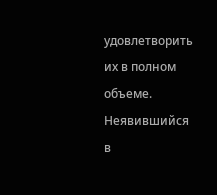удовлетворить их в полном объеме.
Неявившийся в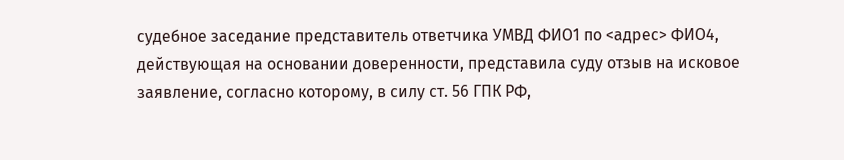судебное заседание представитель ответчика УМВД ФИО1 по <адрес> ФИО4, действующая на основании доверенности, представила суду отзыв на исковое заявление, согласно которому, в силу ст. 56 ГПК РФ,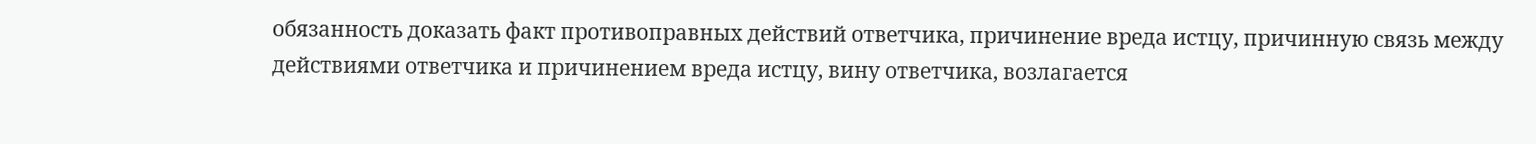обязанность доказать факт противоправных действий ответчика, причинение вреда истцу, причинную связь между действиями ответчика и причинением вреда истцу, вину ответчика, возлагается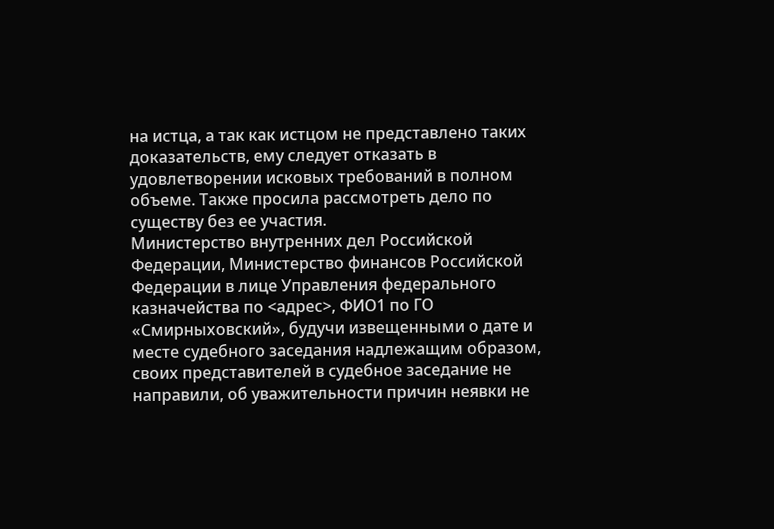на истца, а так как истцом не представлено таких доказательств, ему следует отказать в удовлетворении исковых требований в полном объеме. Также просила рассмотреть дело по существу без ее участия.
Министерство внутренних дел Российской Федерации, Министерство финансов Российской Федерации в лице Управления федерального казначейства по <адрес>, ФИО1 по ГО «Смирныховский», будучи извещенными о дате и месте судебного заседания надлежащим образом, своих представителей в судебное заседание не направили, об уважительности причин неявки не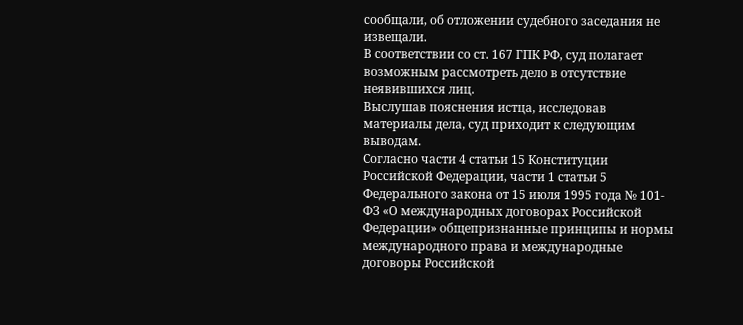сообщали, об отложении судебного заседания не извещали.
В соответствии со ст. 167 ГПК РФ, суд полагает возможным рассмотреть дело в отсутствие неявившихся лиц.
Выслушав пояснения истца, исследовав материалы дела, суд приходит к следующим выводам.
Согласно части 4 статьи 15 Конституции Российской Федерации, части 1 статьи 5 Федерального закона от 15 июля 1995 года № 101-ФЗ «О международных договорах Российской Федерации» общепризнанные принципы и нормы международного права и международные договоры Российской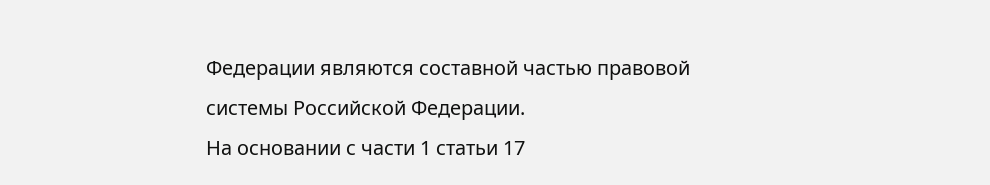Федерации являются составной частью правовой системы Российской Федерации.
На основании с части 1 статьи 17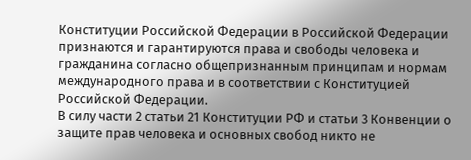Конституции Российской Федерации в Российской Федерации признаются и гарантируются права и свободы человека и гражданина согласно общепризнанным принципам и нормам международного права и в соответствии с Конституцией Российской Федерации.
В силу части 2 статьи 21 Конституции РФ и статьи 3 Конвенции о защите прав человека и основных свобод никто не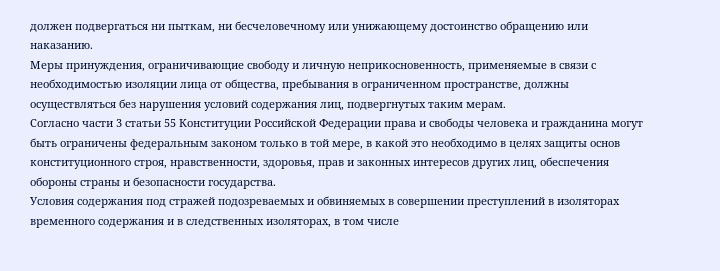должен подвергаться ни пыткам, ни бесчеловечному или унижающему достоинство обращению или наказанию.
Меры принуждения, ограничивающие свободу и личную неприкосновенность, применяемые в связи с необходимостью изоляции лица от общества, пребывания в ограниченном пространстве, должны осуществляться без нарушения условий содержания лиц, подвергнутых таким мерам.
Согласно части 3 статьи 55 Конституции Российской Федерации права и свободы человека и гражданина могут быть ограничены федеральным законом только в той мере, в какой это необходимо в целях защиты основ конституционного строя, нравственности, здоровья, прав и законных интересов других лиц, обеспечения обороны страны и безопасности государства.
Условия содержания под стражей подозреваемых и обвиняемых в совершении преступлений в изоляторах временного содержания и в следственных изоляторах, в том числе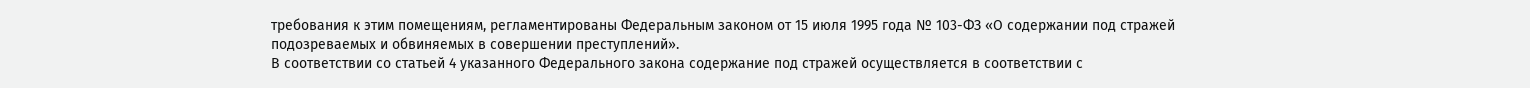требования к этим помещениям, регламентированы Федеральным законом от 15 июля 1995 года № 103-ФЗ «О содержании под стражей подозреваемых и обвиняемых в совершении преступлений».
В соответствии со статьей 4 указанного Федерального закона содержание под стражей осуществляется в соответствии с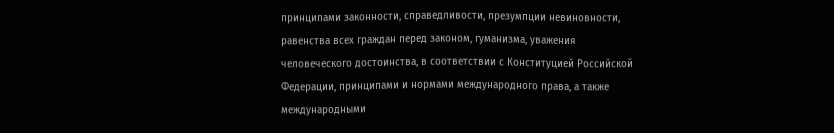принципами законности, справедливости, презумпции невиновности, равенства всех граждан перед законом, гуманизма, уважения человеческого достоинства, в соответствии с Конституцией Российской Федерации, принципами и нормами международного права, а также международными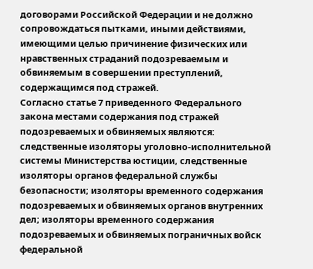договорами Российской Федерации и не должно сопровождаться пытками, иными действиями, имеющими целью причинение физических или нравственных страданий подозреваемым и обвиняемым в совершении преступлений, содержащимся под стражей.
Согласно статье 7 приведенного Федерального закона местами содержания под стражей подозреваемых и обвиняемых являются: следственные изоляторы уголовно-исполнительной системы Министерства юстиции, следственные изоляторы органов федеральной службы безопасности; изоляторы временного содержания подозреваемых и обвиняемых органов внутренних дел; изоляторы временного содержания подозреваемых и обвиняемых пограничных войск федеральной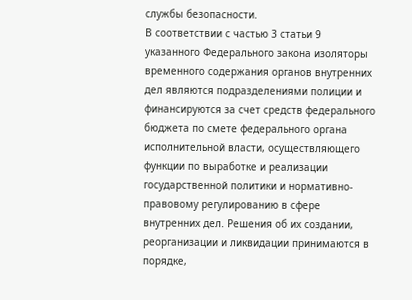службы безопасности.
В соответствии с частью 3 статьи 9 указанного Федерального закона изоляторы временного содержания органов внутренних дел являются подразделениями полиции и финансируются за счет средств федерального бюджета по смете федерального органа исполнительной власти, осуществляющего функции по выработке и реализации государственной политики и нормативно-правовому регулированию в сфере внутренних дел. Решения об их создании, реорганизации и ликвидации принимаются в порядке,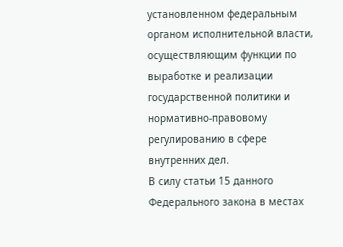установленном федеральным органом исполнительной власти, осуществляющим функции по выработке и реализации государственной политики и нормативно-правовому регулированию в сфере внутренних дел.
В силу статьи 15 данного Федерального закона в местах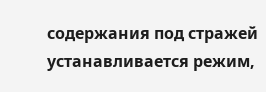содержания под стражей устанавливается режим,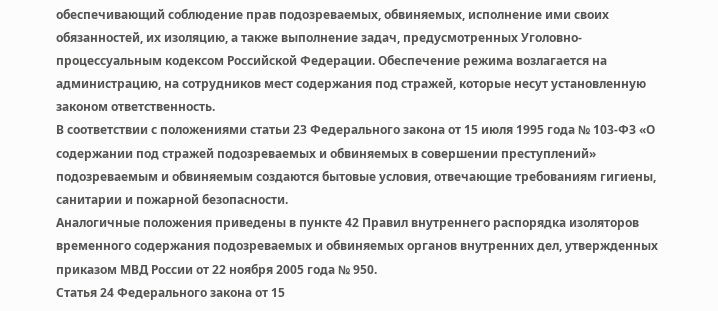обеспечивающий соблюдение прав подозреваемых, обвиняемых, исполнение ими своих обязанностей, их изоляцию, а также выполнение задач, предусмотренных Уголовно-процессуальным кодексом Российской Федерации. Обеспечение режима возлагается на администрацию, на сотрудников мест содержания под стражей, которые несут установленную законом ответственность.
В соответствии с положениями статьи 23 Федерального закона от 15 июля 1995 года № 103-ФЗ «О содержании под стражей подозреваемых и обвиняемых в совершении преступлений» подозреваемым и обвиняемым создаются бытовые условия, отвечающие требованиям гигиены, санитарии и пожарной безопасности.
Аналогичные положения приведены в пункте 42 Правил внутреннего распорядка изоляторов временного содержания подозреваемых и обвиняемых органов внутренних дел, утвержденных приказом МВД России от 22 ноября 2005 года № 950.
Статья 24 Федерального закона от 15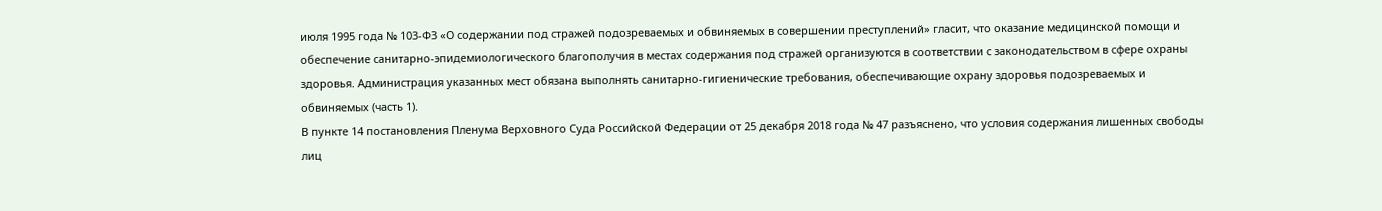июля 1995 года № 103-ФЗ «О содержании под стражей подозреваемых и обвиняемых в совершении преступлений» гласит, что оказание медицинской помощи и обеспечение санитарно-эпидемиологического благополучия в местах содержания под стражей организуются в соответствии с законодательством в сфере охраны здоровья. Администрация указанных мест обязана выполнять санитарно-гигиенические требования, обеспечивающие охрану здоровья подозреваемых и обвиняемых (часть 1).
В пункте 14 постановления Пленума Верховного Суда Российской Федерации от 25 декабря 2018 года № 47 разъяснено, что условия содержания лишенных свободы лиц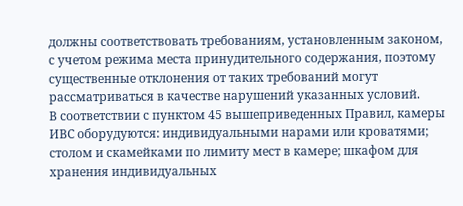должны соответствовать требованиям, установленным законом, с учетом режима места принудительного содержания, поэтому существенные отклонения от таких требований могут рассматриваться в качестве нарушений указанных условий.
В соответствии с пунктом 45 вышеприведенных Правил, камеры ИВС оборудуются: индивидуальными нарами или кроватями; столом и скамейками по лимиту мест в камере; шкафом для хранения индивидуальных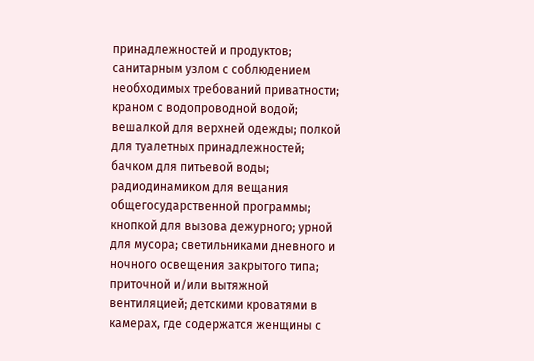принадлежностей и продуктов; санитарным узлом с соблюдением необходимых требований приватности; краном с водопроводной водой; вешалкой для верхней одежды; полкой для туалетных принадлежностей; бачком для питьевой воды; радиодинамиком для вещания общегосударственной программы; кнопкой для вызова дежурного; урной для мусора; светильниками дневного и ночного освещения закрытого типа; приточной и/или вытяжной вентиляцией; детскими кроватями в камерах, где содержатся женщины с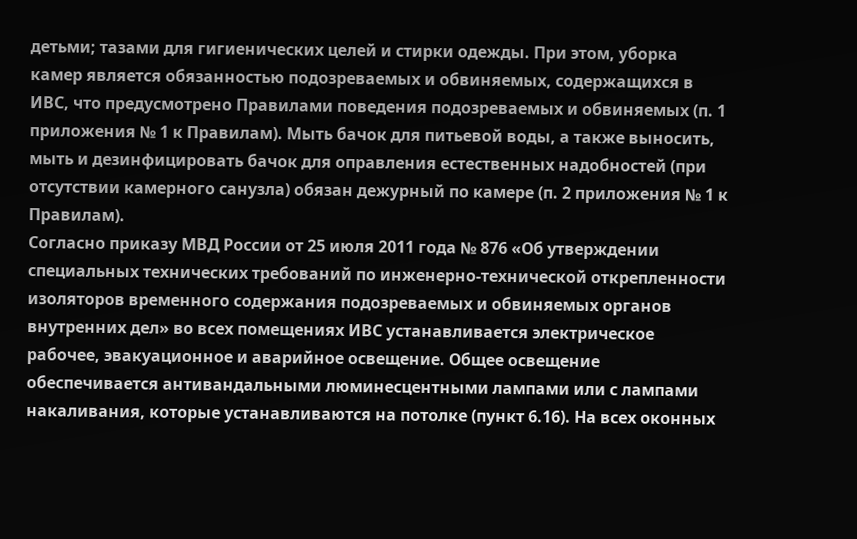детьми; тазами для гигиенических целей и стирки одежды. При этом, уборка камер является обязанностью подозреваемых и обвиняемых, содержащихся в ИВС, что предусмотрено Правилами поведения подозреваемых и обвиняемых (п. 1 приложения № 1 к Правилам). Мыть бачок для питьевой воды, а также выносить, мыть и дезинфицировать бачок для оправления естественных надобностей (при отсутствии камерного санузла) обязан дежурный по камере (п. 2 приложения № 1 к Правилам).
Согласно приказу МВД России от 25 июля 2011 года № 876 «Об утверждении специальных технических требований по инженерно-технической открепленности изоляторов временного содержания подозреваемых и обвиняемых органов внутренних дел» во всех помещениях ИВС устанавливается электрическое рабочее, эвакуационное и аварийное освещение. Общее освещение обеспечивается антивандальными люминесцентными лампами или с лампами накаливания, которые устанавливаются на потолке (пункт 6.16). На всех оконных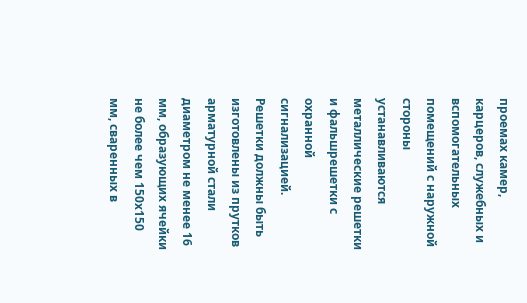проемах камер, карцеров, служебных и вспомогательных помещений с наружной стороны устанавливаются металлические решетки и фальшрешетки с охранной сигнализацией. Решетки должны быть изготовлены из прутков арматурной стали диаметром не менее 16 мм, образующих ячейки не более чем 150х150 мм, сваренных в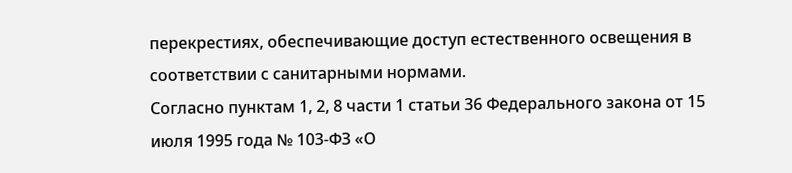перекрестиях, обеспечивающие доступ естественного освещения в соответствии с санитарными нормами.
Согласно пунктам 1, 2, 8 части 1 статьи 36 Федерального закона от 15 июля 1995 года № 103-ФЗ «О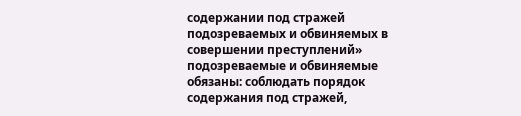содержании под стражей подозреваемых и обвиняемых в совершении преступлений» подозреваемые и обвиняемые обязаны: соблюдать порядок содержания под стражей,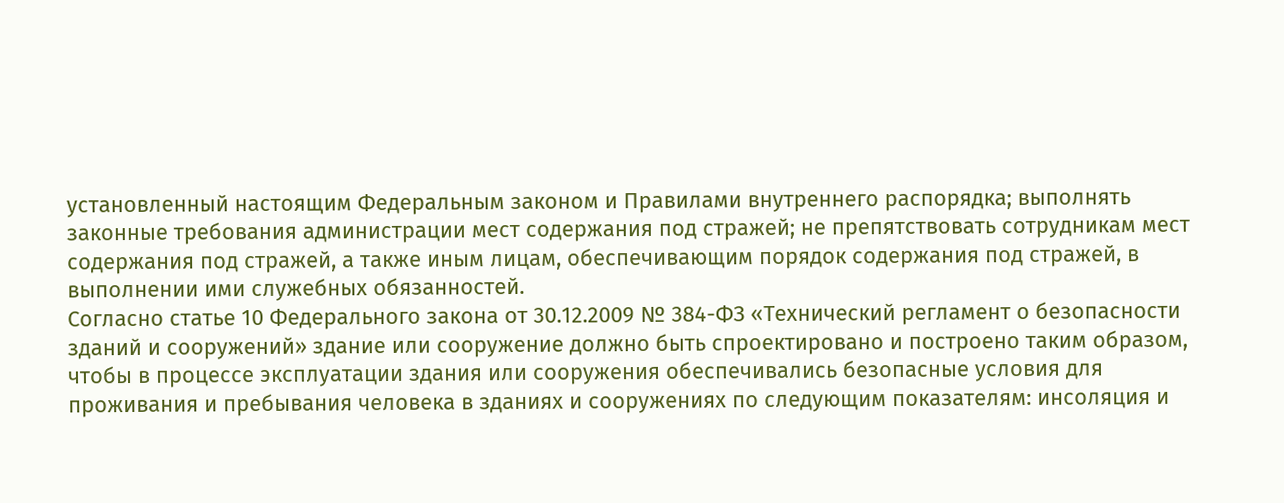установленный настоящим Федеральным законом и Правилами внутреннего распорядка; выполнять законные требования администрации мест содержания под стражей; не препятствовать сотрудникам мест содержания под стражей, а также иным лицам, обеспечивающим порядок содержания под стражей, в выполнении ими служебных обязанностей.
Согласно статье 10 Федерального закона от 30.12.2009 № 384-ФЗ «Технический регламент о безопасности зданий и сооружений» здание или сооружение должно быть спроектировано и построено таким образом, чтобы в процессе эксплуатации здания или сооружения обеспечивались безопасные условия для проживания и пребывания человека в зданиях и сооружениях по следующим показателям: инсоляция и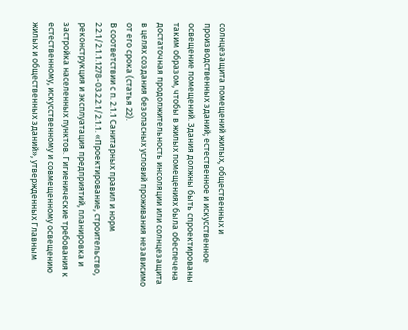солнцезащита помещений жилых, общественных и производственных зданий; естественное и искусственное освещение помещений. Здания должны быть спроектированы таким образом, чтобы в жилых помещениях была обеспечена достаточная продолжительность инсоляции или солнцезащита в целях создания безопасных условий проживания независимо от его срока (статья 22).
В соответствии с п. 2.1.1 Санитарных правил и норм 2.2.1/2.1.1.1278-03.2.2.1/2.1.1. «Проектирование, строительство, реконструкция и эксплуатация предприятий, планировка и застройка населенных пунктов. Гигиенические требования к естественному, искусственному и совмещенному освещению жилых и общественных зданий», утвержденных Главным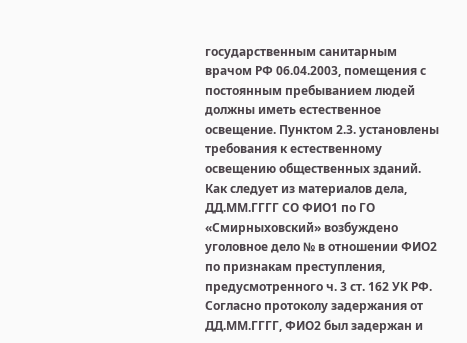государственным санитарным врачом РФ 06.04.2003, помещения с постоянным пребыванием людей должны иметь естественное освещение. Пунктом 2.3. установлены требования к естественному освещению общественных зданий.
Как следует из материалов дела, ДД.ММ.ГГГГ СО ФИО1 по ГО «Смирныховский» возбуждено уголовное дело № в отношении ФИО2 по признакам преступления, предусмотренного ч. 3 ст. 162 УК РФ.
Согласно протоколу задержания от ДД.ММ.ГГГГ, ФИО2 был задержан и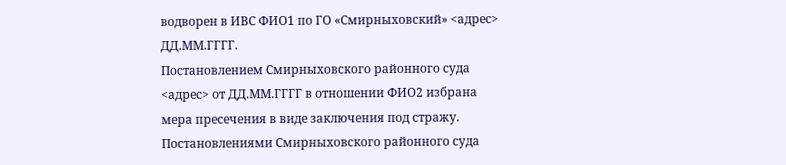водворен в ИВС ФИО1 по ГО «Смирныховский» <адрес> ДД.ММ.ГГГГ.
Постановлением Смирныховского районного суда <адрес> от ДД.ММ.ГГГГ в отношении ФИО2 избрана мера пресечения в виде заключения под стражу.
Постановлениями Смирныховского районного суда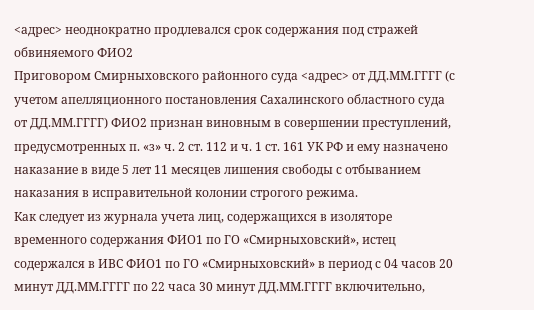<адрес> неоднократно продлевался срок содержания под стражей обвиняемого ФИО2
Приговором Смирныховского районного суда <адрес> от ДД.ММ.ГГГГ (с учетом апелляционного постановления Сахалинского областного суда от ДД.ММ.ГГГГ) ФИО2 признан виновным в совершении преступлений, предусмотренных п. «з» ч. 2 ст. 112 и ч. 1 ст. 161 УК РФ и ему назначено наказание в виде 5 лет 11 месяцев лишения свободы с отбыванием наказания в исправительной колонии строгого режима.
Как следует из журнала учета лиц, содержащихся в изоляторе временного содержания ФИО1 по ГО «Смирныховский», истец содержался в ИВС ФИО1 по ГО «Смирныховский» в период с 04 часов 20 минут ДД.ММ.ГГГГ по 22 часа 30 минут ДД.ММ.ГГГГ включительно,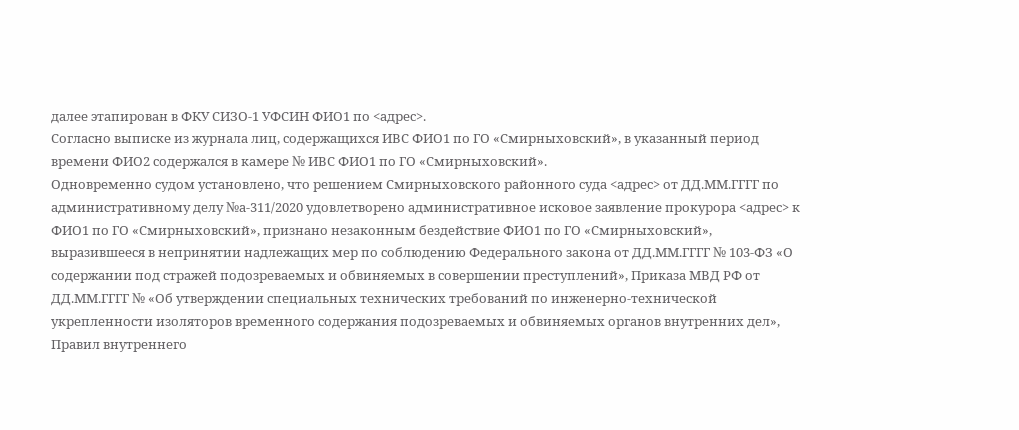далее этапирован в ФКУ СИЗО-1 УФСИН ФИО1 по <адрес>.
Согласно выписке из журнала лиц, содержащихся ИВС ФИО1 по ГО «Смирныховский», в указанный период времени ФИО2 содержался в камере № ИВС ФИО1 по ГО «Смирныховский».
Одновременно судом установлено, что решением Смирныховского районного суда <адрес> от ДД.ММ.ГГГГ по административному делу №а-311/2020 удовлетворено административное исковое заявление прокурора <адрес> к ФИО1 по ГО «Смирныховский», признано незаконным бездействие ФИО1 по ГО «Смирныховский», выразившееся в непринятии надлежащих мер по соблюдению Федерального закона от ДД.ММ.ГГГГ № 103-ФЗ «О содержании под стражей подозреваемых и обвиняемых в совершении преступлений», Приказа МВД РФ от ДД.ММ.ГГГГ № «Об утверждении специальных технических требований по инженерно-технической укрепленности изоляторов временного содержания подозреваемых и обвиняемых органов внутренних дел», Правил внутреннего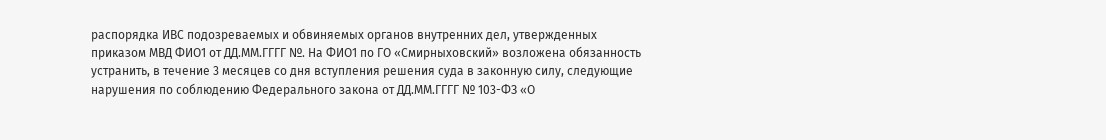распорядка ИВС подозреваемых и обвиняемых органов внутренних дел, утвержденных приказом МВД ФИО1 от ДД.ММ.ГГГГ №. На ФИО1 по ГО «Смирныховский» возложена обязанность устранить, в течение 3 месяцев со дня вступления решения суда в законную силу, следующие нарушения по соблюдению Федерального закона от ДД.ММ.ГГГГ № 103-ФЗ «О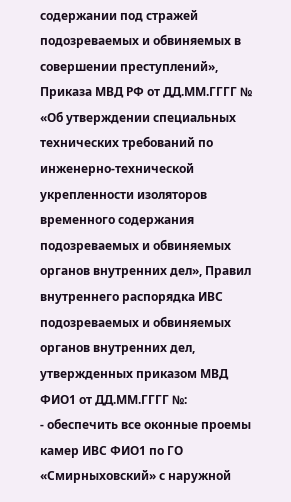содержании под стражей подозреваемых и обвиняемых в совершении преступлений», Приказа МВД РФ от ДД.ММ.ГГГГ № «Об утверждении специальных технических требований по инженерно-технической укрепленности изоляторов временного содержания подозреваемых и обвиняемых органов внутренних дел», Правил внутреннего распорядка ИВС подозреваемых и обвиняемых органов внутренних дел, утвержденных приказом МВД ФИО1 от ДД.ММ.ГГГГ №:
- обеспечить все оконные проемы камер ИВС ФИО1 по ГО «Смирныховский» с наружной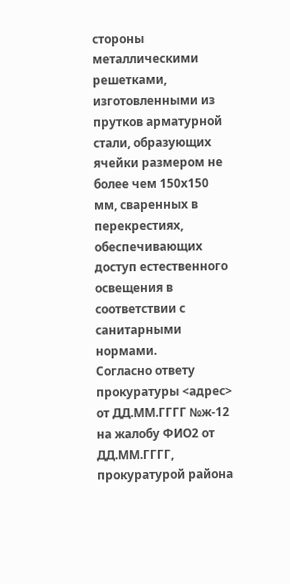стороны металлическими решетками, изготовленными из прутков арматурной стали, образующих ячейки размером не более чем 150х150 мм, сваренных в перекрестиях, обеспечивающих доступ естественного освещения в соответствии с санитарными нормами.
Согласно ответу прокуратуры <адрес> от ДД.ММ.ГГГГ №ж-12 на жалобу ФИО2 от ДД.ММ.ГГГГ, прокуратурой района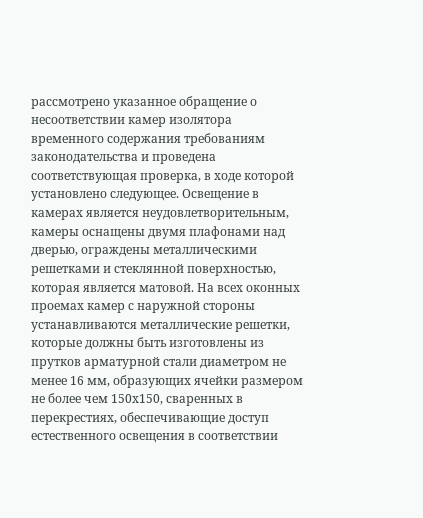рассмотрено указанное обращение о несоответствии камер изолятора временного содержания требованиям законодательства и проведена соответствующая проверка, в ходе которой установлено следующее. Освещение в камерах является неудовлетворительным, камеры оснащены двумя плафонами над дверью, ограждены металлическими решетками и стеклянной поверхностью, которая является матовой. На всех оконных проемах камер с наружной стороны устанавливаются металлические решетки, которые должны быть изготовлены из прутков арматурной стали диаметром не менее 16 мм, образующих ячейки размером не более чем 150х150, сваренных в перекрестиях, обеспечивающие доступ естественного освещения в соответствии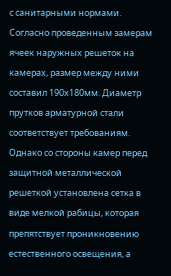с санитарными нормами. Согласно проведенным замерам ячеек наружных решеток на камерах, размер между ними составил 190х180мм. Диаметр прутков арматурной стали соответствует требованиям. Однако со стороны камер перед защитной металлической решеткой установлена сетка в виде мелкой рабицы, которая препятствует проникновению естественного освещения, а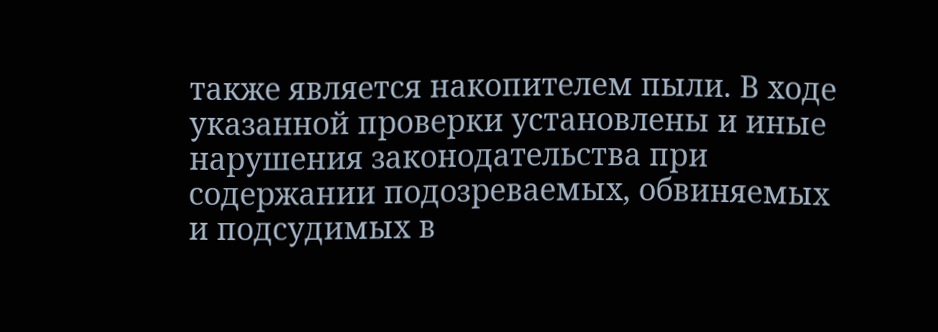также является накопителем пыли. В ходе указанной проверки установлены и иные нарушения законодательства при содержании подозреваемых, обвиняемых и подсудимых в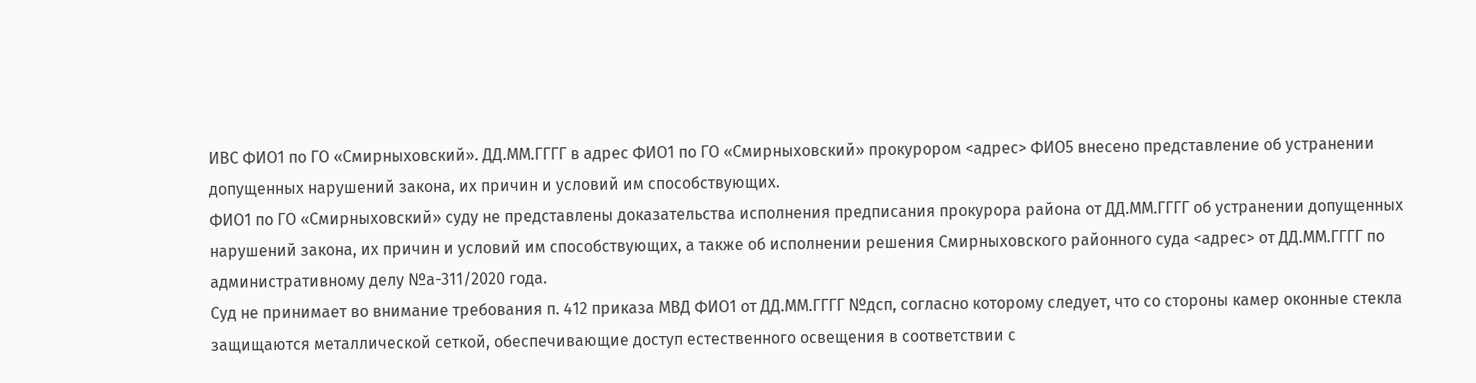ИВС ФИО1 по ГО «Смирныховский». ДД.ММ.ГГГГ в адрес ФИО1 по ГО «Смирныховский» прокурором <адрес> ФИО5 внесено представление об устранении допущенных нарушений закона, их причин и условий им способствующих.
ФИО1 по ГО «Смирныховский» суду не представлены доказательства исполнения предписания прокурора района от ДД.ММ.ГГГГ об устранении допущенных нарушений закона, их причин и условий им способствующих, а также об исполнении решения Смирныховского районного суда <адрес> от ДД.ММ.ГГГГ по административному делу №а-311/2020 года.
Суд не принимает во внимание требования п. 412 приказа МВД ФИО1 от ДД.ММ.ГГГГ №дсп, согласно которому следует, что со стороны камер оконные стекла защищаются металлической сеткой, обеспечивающие доступ естественного освещения в соответствии с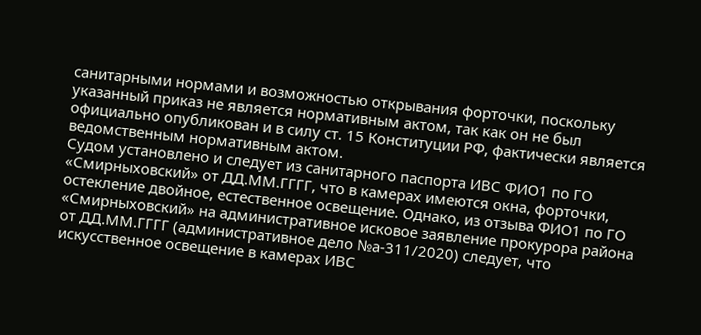санитарными нормами и возможностью открывания форточки, поскольку указанный приказ не является нормативным актом, так как он не был официально опубликован и в силу ст. 15 Конституции РФ, фактически является ведомственным нормативным актом.
Судом установлено и следует из санитарного паспорта ИВС ФИО1 по ГО «Смирныховский» от ДД.ММ.ГГГГ, что в камерах имеются окна, форточки, остекление двойное, естественное освещение. Однако, из отзыва ФИО1 по ГО «Смирныховский» на административное исковое заявление прокурора района от ДД.ММ.ГГГГ (административное дело №а-311/2020) следует, что искусственное освещение в камерах ИВС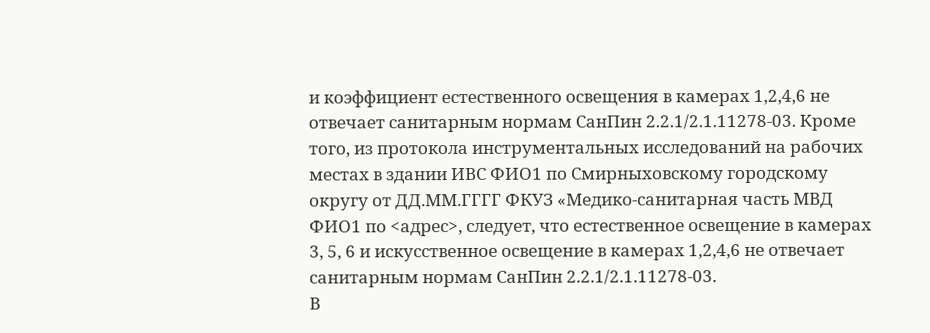и коэффициент естественного освещения в камерах 1,2,4,6 не отвечает санитарным нормам СанПин 2.2.1/2.1.11278-03. Кроме того, из протокола инструментальных исследований на рабочих местах в здании ИВС ФИО1 по Смирныховскому городскому округу от ДД.ММ.ГГГГ ФКУЗ «Медико-санитарная часть МВД ФИО1 по <адрес>, следует, что естественное освещение в камерах 3, 5, 6 и искусственное освещение в камерах 1,2,4,6 не отвечает санитарным нормам СанПин 2.2.1/2.1.11278-03.
В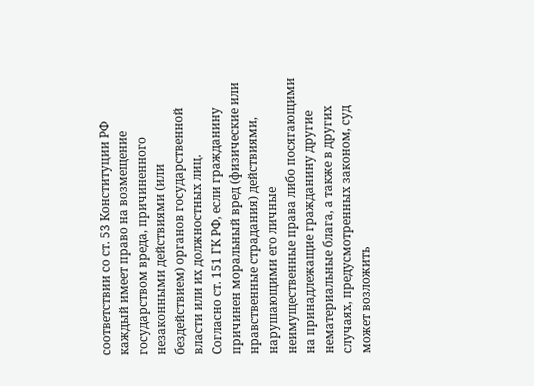соответствии со ст. 53 Конституции РФ каждый имеет право на возмещение государством вреда, причиненного незаконными действиями (или бездействием) органов государственной власти или их должностных лиц.
Согласно ст. 151 ГК РФ, если гражданину причинен моральный вред (физические или нравственные страдания) действиями, нарушающими его личные неимущественные права либо посягающими на принадлежащие гражданину другие нематериальные блага, а также в других случаях, предусмотренных законом, суд может возложить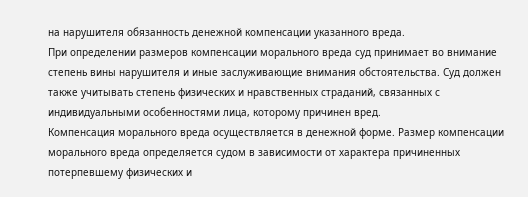на нарушителя обязанность денежной компенсации указанного вреда.
При определении размеров компенсации морального вреда суд принимает во внимание степень вины нарушителя и иные заслуживающие внимания обстоятельства. Суд должен также учитывать степень физических и нравственных страданий, связанных с индивидуальными особенностями лица, которому причинен вред.
Компенсация морального вреда осуществляется в денежной форме. Размер компенсации морального вреда определяется судом в зависимости от характера причиненных потерпевшему физических и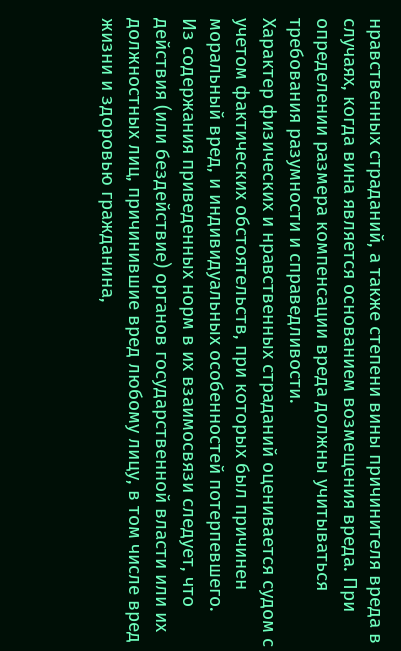нравственных страданий, а также степени вины причинителя вреда в случаях, когда вина является основанием возмещения вреда. При определении размера компенсации вреда должны учитываться требования разумности и справедливости.
Характер физических и нравственных страданий оценивается судом с учетом фактических обстоятельств, при которых был причинен моральный вред, и индивидуальных особенностей потерпевшего.
Из содержания приведенных норм в их взаимосвязи следует, что действия (или бездействие) органов государственной власти или их должностных лиц, причинившие вред любому лицу, в том числе вред жизни и здоровью гражданина,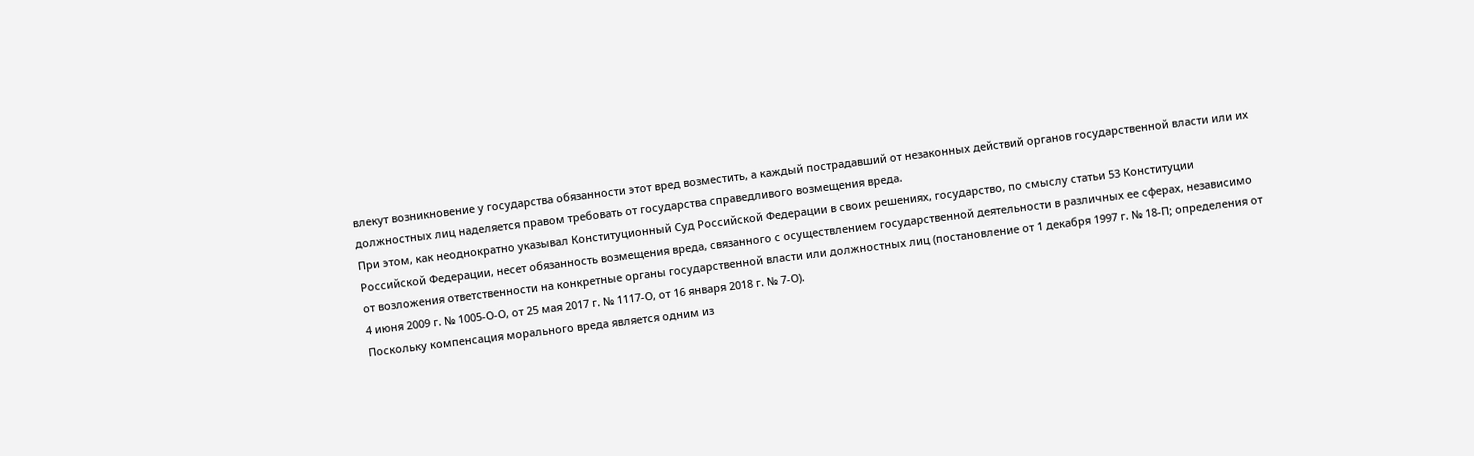влекут возникновение у государства обязанности этот вред возместить, а каждый пострадавший от незаконных действий органов государственной власти или их должностных лиц наделяется правом требовать от государства справедливого возмещения вреда.
При этом, как неоднократно указывал Конституционный Суд Российской Федерации в своих решениях, государство, по смыслу статьи 53 Конституции Российской Федерации, несет обязанность возмещения вреда, связанного с осуществлением государственной деятельности в различных ее сферах, независимо от возложения ответственности на конкретные органы государственной власти или должностных лиц (постановление от 1 декабря 1997 г. № 18-П; определения от 4 июня 2009 г. № 1005-О-О, от 25 мая 2017 г. № 1117-О, от 16 января 2018 г. № 7-О).
Поскольку компенсация морального вреда является одним из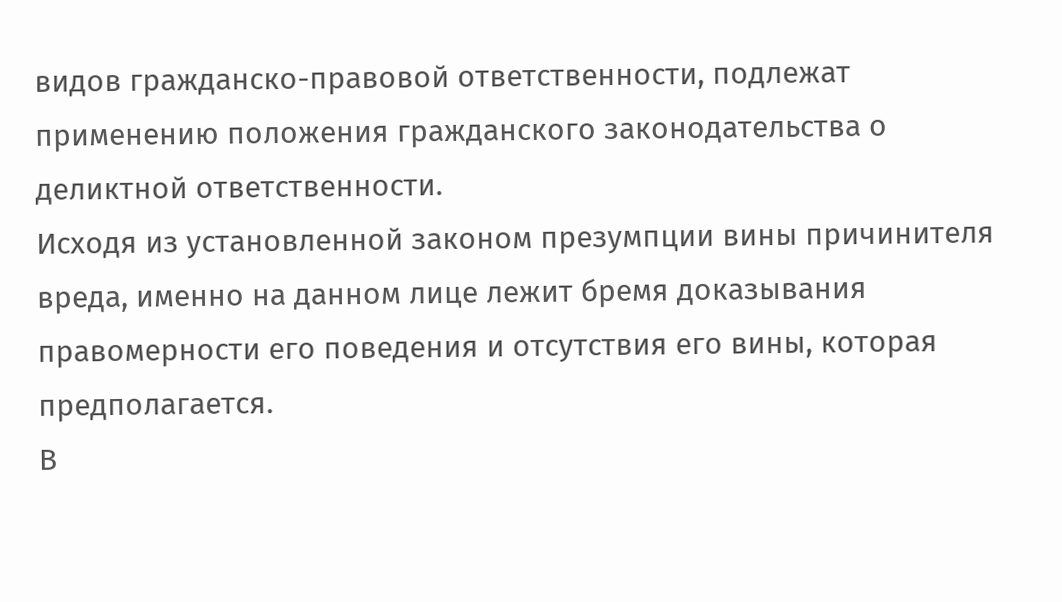видов гражданско-правовой ответственности, подлежат применению положения гражданского законодательства о деликтной ответственности.
Исходя из установленной законом презумпции вины причинителя вреда, именно на данном лице лежит бремя доказывания правомерности его поведения и отсутствия его вины, которая предполагается.
В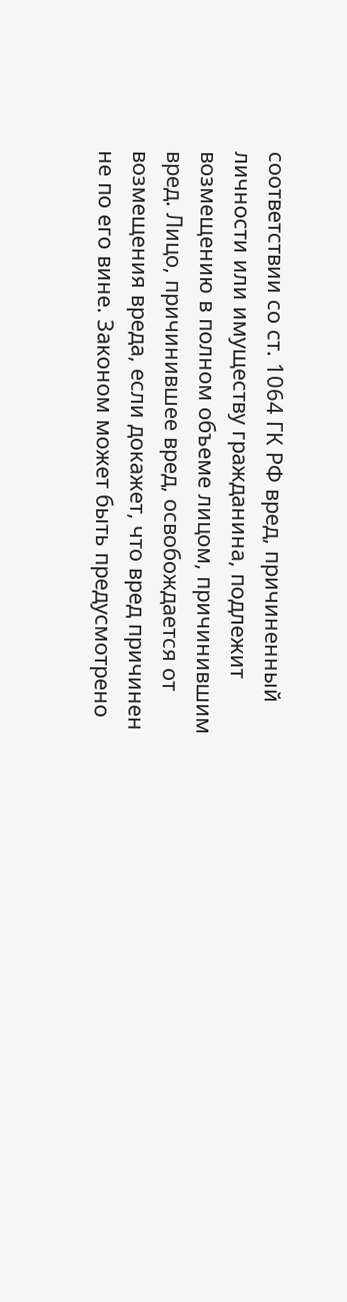соответствии со ст. 1064 ГК РФ вред, причиненный личности или имуществу гражданина, подлежит возмещению в полном объеме лицом, причинившим вред. Лицо, причинившее вред, освобождается от возмещения вреда, если докажет, что вред причинен не по его вине. Законом может быть предусмотрено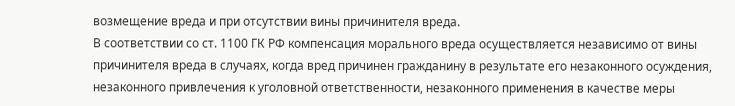возмещение вреда и при отсутствии вины причинителя вреда.
В соответствии со ст. 1100 ГК РФ компенсация морального вреда осуществляется независимо от вины причинителя вреда в случаях, когда вред причинен гражданину в результате его незаконного осуждения, незаконного привлечения к уголовной ответственности, незаконного применения в качестве меры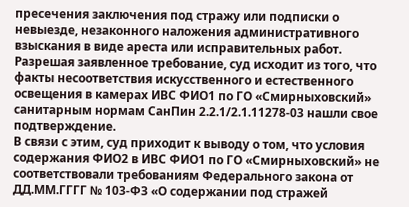пресечения заключения под стражу или подписки о невыезде, незаконного наложения административного взыскания в виде ареста или исправительных работ.
Разрешая заявленное требование, суд исходит из того, что факты несоответствия искусственного и естественного освещения в камерах ИВС ФИО1 по ГО «Смирныховский» санитарным нормам СанПин 2.2.1/2.1.11278-03 нашли свое подтверждение.
В связи с этим, суд приходит к выводу о том, что условия содержания ФИО2 в ИВС ФИО1 по ГО «Смирныховский» не соответствовали требованиям Федерального закона от ДД.ММ.ГГГГ № 103-ФЗ «О содержании под стражей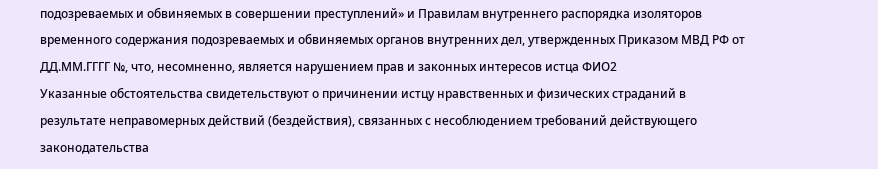подозреваемых и обвиняемых в совершении преступлений» и Правилам внутреннего распорядка изоляторов временного содержания подозреваемых и обвиняемых органов внутренних дел, утвержденных Приказом МВД РФ от ДД.ММ.ГГГГ №, что, несомненно, является нарушением прав и законных интересов истца ФИО2
Указанные обстоятельства свидетельствуют о причинении истцу нравственных и физических страданий в результате неправомерных действий (бездействия), связанных с несоблюдением требований действующего законодательства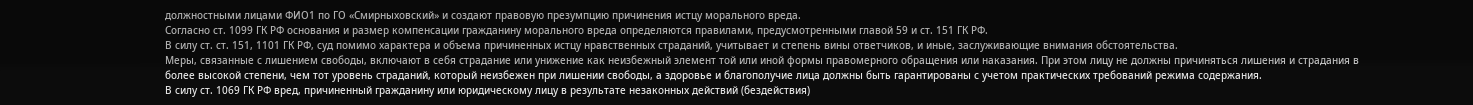должностными лицами ФИО1 по ГО «Смирныховский» и создают правовую презумпцию причинения истцу морального вреда.
Согласно ст. 1099 ГК РФ основания и размер компенсации гражданину морального вреда определяются правилами, предусмотренными главой 59 и ст. 151 ГК РФ.
В силу ст. ст. 151, 1101 ГК РФ, суд помимо характера и объема причиненных истцу нравственных страданий, учитывает и степень вины ответчиков, и иные, заслуживающие внимания обстоятельства.
Меры, связанные с лишением свободы, включают в себя страдание или унижение как неизбежный элемент той или иной формы правомерного обращения или наказания. При этом лицу не должны причиняться лишения и страдания в более высокой степени, чем тот уровень страданий, который неизбежен при лишении свободы, а здоровье и благополучие лица должны быть гарантированы с учетом практических требований режима содержания.
В силу ст. 1069 ГК РФ вред, причиненный гражданину или юридическому лицу в результате незаконных действий (бездействия)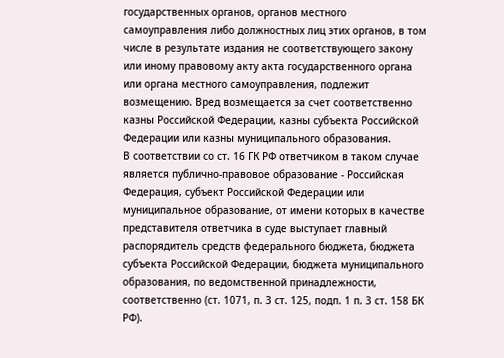государственных органов, органов местного самоуправления либо должностных лиц этих органов, в том числе в результате издания не соответствующего закону или иному правовому акту акта государственного органа или органа местного самоуправления, подлежит возмещению. Вред возмещается за счет соответственно казны Российской Федерации, казны субъекта Российской Федерации или казны муниципального образования.
В соответствии со ст. 16 ГК РФ ответчиком в таком случае является публично-правовое образование - Российская Федерация, субъект Российской Федерации или муниципальное образование, от имени которых в качестве представителя ответчика в суде выступает главный распорядитель средств федерального бюджета, бюджета субъекта Российской Федерации, бюджета муниципального образования, по ведомственной принадлежности, соответственно (ст. 1071, п. 3 ст. 125, подп. 1 п. 3 ст. 158 БК РФ).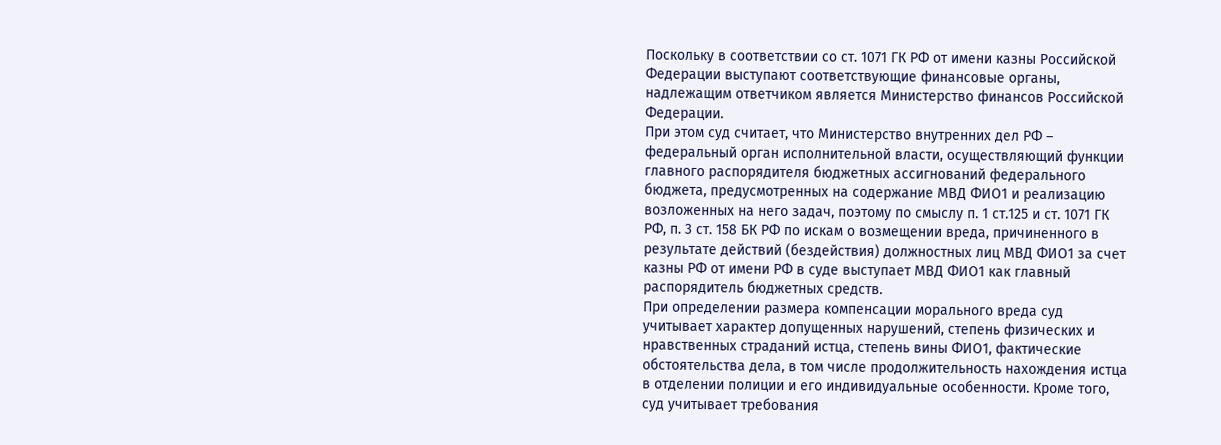Поскольку в соответствии со ст. 1071 ГК РФ от имени казны Российской Федерации выступают соответствующие финансовые органы, надлежащим ответчиком является Министерство финансов Российской Федерации.
При этом суд считает, что Министерство внутренних дел РФ – федеральный орган исполнительной власти, осуществляющий функции главного распорядителя бюджетных ассигнований федерального бюджета, предусмотренных на содержание МВД ФИО1 и реализацию возложенных на него задач, поэтому по смыслу п. 1 ст.125 и ст. 1071 ГК РФ, п. 3 ст. 158 БК РФ по искам о возмещении вреда, причиненного в результате действий (бездействия) должностных лиц МВД ФИО1 за счет казны РФ от имени РФ в суде выступает МВД ФИО1 как главный распорядитель бюджетных средств.
При определении размера компенсации морального вреда суд учитывает характер допущенных нарушений, степень физических и нравственных страданий истца, степень вины ФИО1, фактические обстоятельства дела, в том числе продолжительность нахождения истца в отделении полиции и его индивидуальные особенности. Кроме того, суд учитывает требования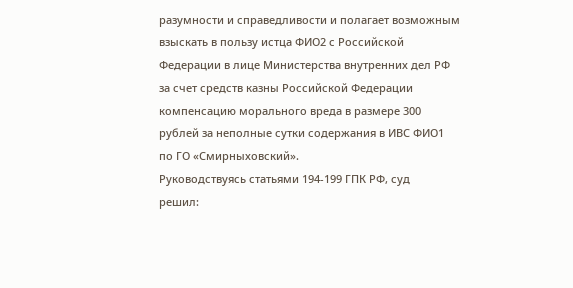разумности и справедливости и полагает возможным взыскать в пользу истца ФИО2 с Российской Федерации в лице Министерства внутренних дел РФ за счет средств казны Российской Федерации компенсацию морального вреда в размере 300 рублей за неполные сутки содержания в ИВС ФИО1 по ГО «Смирныховский».
Руководствуясь статьями 194-199 ГПК РФ, суд
решил: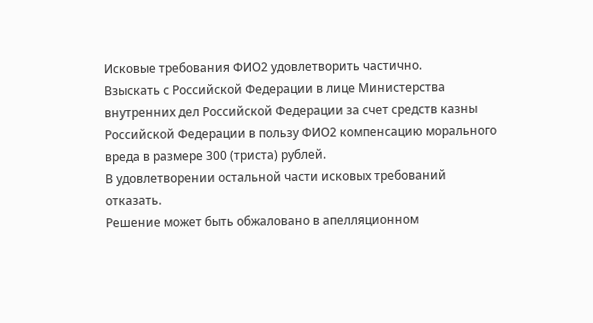Исковые требования ФИО2 удовлетворить частично.
Взыскать с Российской Федерации в лице Министерства внутренних дел Российской Федерации за счет средств казны Российской Федерации в пользу ФИО2 компенсацию морального вреда в размере 300 (триста) рублей.
В удовлетворении остальной части исковых требований отказать.
Решение может быть обжаловано в апелляционном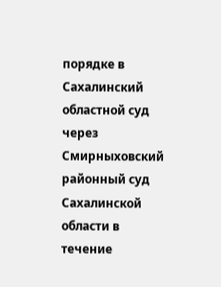порядке в Сахалинский областной суд через Смирныховский районный суд Сахалинской области в течение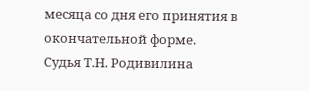месяца со дня его принятия в окончательной форме.
Судья Т.Н. Родивилина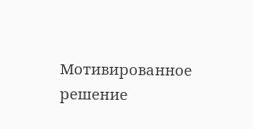Мотивированное решение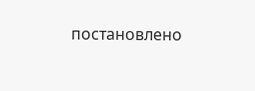постановлено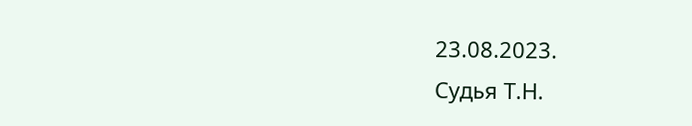23.08.2023.
Судья Т.Н.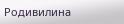Родивилина